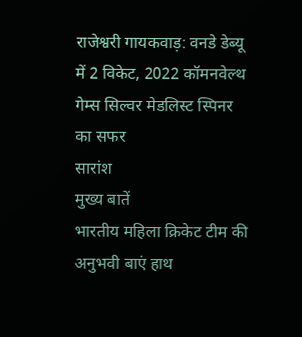राजेश्वरी गायकवाड़: वनडे डेब्यू में 2 विकेट, 2022 कॉमनवेल्थ गेम्स सिल्वर मेडलिस्ट स्पिनर का सफर
सारांश
मुख्य बातें
भारतीय महिला क्रिकेट टीम की अनुभवी बाएं हाथ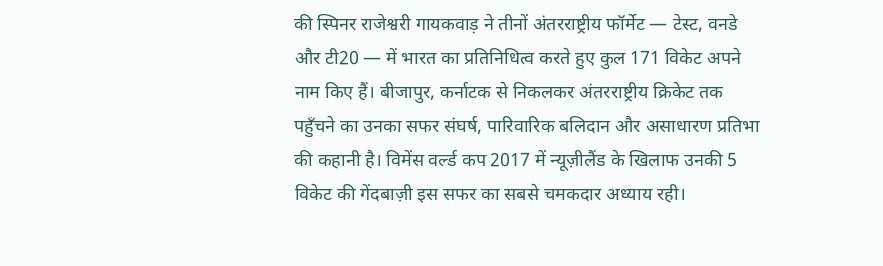की स्पिनर राजेश्वरी गायकवाड़ ने तीनों अंतरराष्ट्रीय फॉर्मेट — टेस्ट, वनडे और टी20 — में भारत का प्रतिनिधित्व करते हुए कुल 171 विकेट अपने नाम किए हैं। बीजापुर, कर्नाटक से निकलकर अंतरराष्ट्रीय क्रिकेट तक पहुँचने का उनका सफर संघर्ष, पारिवारिक बलिदान और असाधारण प्रतिभा की कहानी है। विमेंस वर्ल्ड कप 2017 में न्यूज़ीलैंड के खिलाफ उनकी 5 विकेट की गेंदबाज़ी इस सफर का सबसे चमकदार अध्याय रही।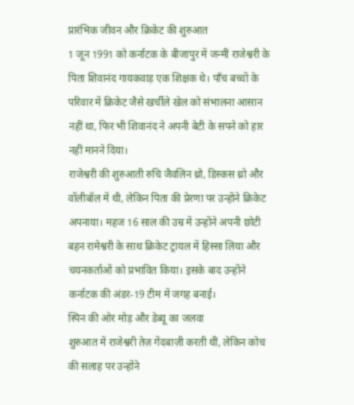प्रारंभिक जीवन और क्रिकेट की शुरुआत
1 जून 1991 को कर्नाटक के बीजापुर में जन्मीं राजेश्वरी के पिता शिवानंद गायकवाड़ एक शिक्षक थे। पाँच बच्चों के परिवार में क्रिकेट जैसे खर्चीले खेल को संभालना आसान नहीं था, फिर भी शिवानंद ने अपनी बेटी के सपने को हार नहीं मानने दिया।
राजेश्वरी की शुरुआती रुचि जैवलिन थ्रो, डिस्कस थ्रो और वॉलीबॉल में थी, लेकिन पिता की प्रेरणा पर उन्होंने क्रिकेट अपनाया। महज 16 साल की उम्र में उन्होंने अपनी छोटी बहन रामेश्वरी के साथ क्रिकेट ट्रायल में हिस्सा लिया और चयनकर्ताओं को प्रभावित किया। इसके बाद उन्होंने कर्नाटक की अंडर-19 टीम में जगह बनाई।
स्पिन की ओर मोड़ और डेब्यू का जलवा
शुरुआत में राजेश्वरी तेज़ गेंदबाज़ी करती थीं, लेकिन कोच की सलाह पर उन्होंने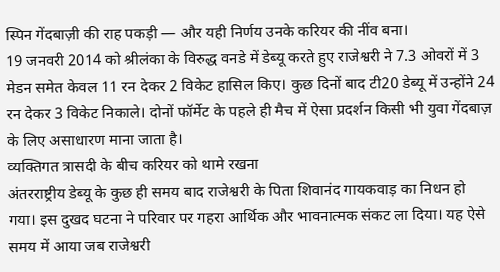स्पिन गेंदबाज़ी की राह पकड़ी — और यही निर्णय उनके करियर की नींव बना।
19 जनवरी 2014 को श्रीलंका के विरुद्ध वनडे में डेब्यू करते हुए राजेश्वरी ने 7.3 ओवरों में 3 मेडन समेत केवल 11 रन देकर 2 विकेट हासिल किए। कुछ दिनों बाद टी20 डेब्यू में उन्होंने 24 रन देकर 3 विकेट निकाले। दोनों फॉर्मेट के पहले ही मैच में ऐसा प्रदर्शन किसी भी युवा गेंदबाज़ के लिए असाधारण माना जाता है।
व्यक्तिगत त्रासदी के बीच करियर को थामे रखना
अंतरराष्ट्रीय डेब्यू के कुछ ही समय बाद राजेश्वरी के पिता शिवानंद गायकवाड़ का निधन हो गया। इस दुखद घटना ने परिवार पर गहरा आर्थिक और भावनात्मक संकट ला दिया। यह ऐसे समय में आया जब राजेश्वरी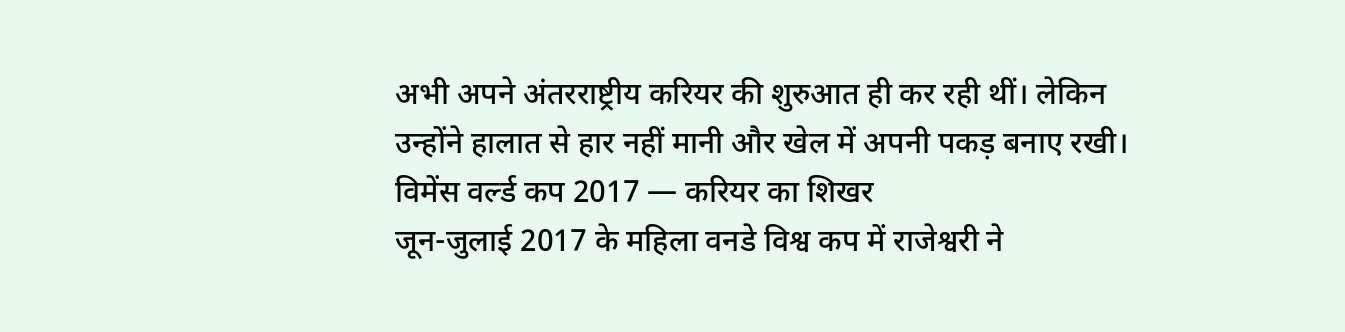अभी अपने अंतरराष्ट्रीय करियर की शुरुआत ही कर रही थीं। लेकिन उन्होंने हालात से हार नहीं मानी और खेल में अपनी पकड़ बनाए रखी।
विमेंस वर्ल्ड कप 2017 — करियर का शिखर
जून-जुलाई 2017 के महिला वनडे विश्व कप में राजेश्वरी ने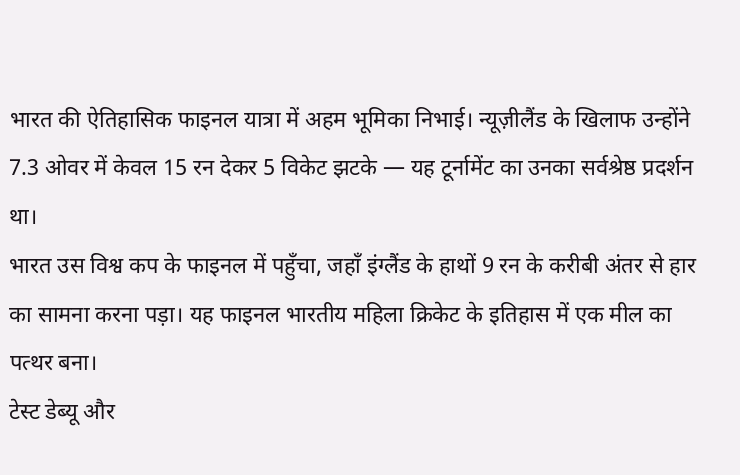भारत की ऐतिहासिक फाइनल यात्रा में अहम भूमिका निभाई। न्यूज़ीलैंड के खिलाफ उन्होंने 7.3 ओवर में केवल 15 रन देकर 5 विकेट झटके — यह टूर्नामेंट का उनका सर्वश्रेष्ठ प्रदर्शन था।
भारत उस विश्व कप के फाइनल में पहुँचा, जहाँ इंग्लैंड के हाथों 9 रन के करीबी अंतर से हार का सामना करना पड़ा। यह फाइनल भारतीय महिला क्रिकेट के इतिहास में एक मील का पत्थर बना।
टेस्ट डेब्यू और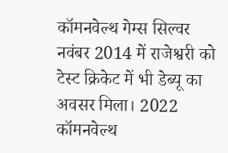कॉमनवेल्थ गेम्स सिल्वर
नवंबर 2014 में राजेश्वरी को टेस्ट क्रिकेट में भी डेब्यू का अवसर मिला। 2022 कॉमनवेल्थ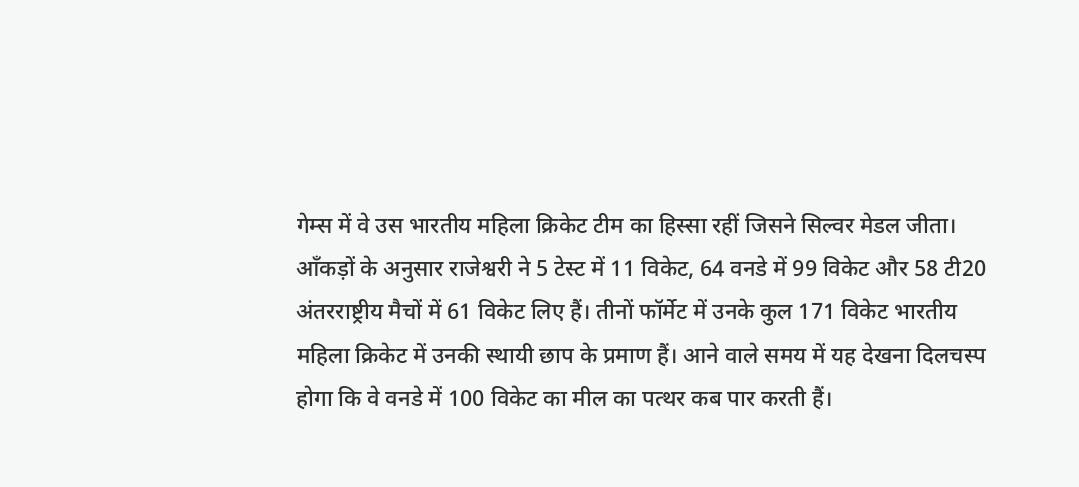गेम्स में वे उस भारतीय महिला क्रिकेट टीम का हिस्सा रहीं जिसने सिल्वर मेडल जीता।
आँकड़ों के अनुसार राजेश्वरी ने 5 टेस्ट में 11 विकेट, 64 वनडे में 99 विकेट और 58 टी20 अंतरराष्ट्रीय मैचों में 61 विकेट लिए हैं। तीनों फॉर्मेट में उनके कुल 171 विकेट भारतीय महिला क्रिकेट में उनकी स्थायी छाप के प्रमाण हैं। आने वाले समय में यह देखना दिलचस्प होगा कि वे वनडे में 100 विकेट का मील का पत्थर कब पार करती हैं।